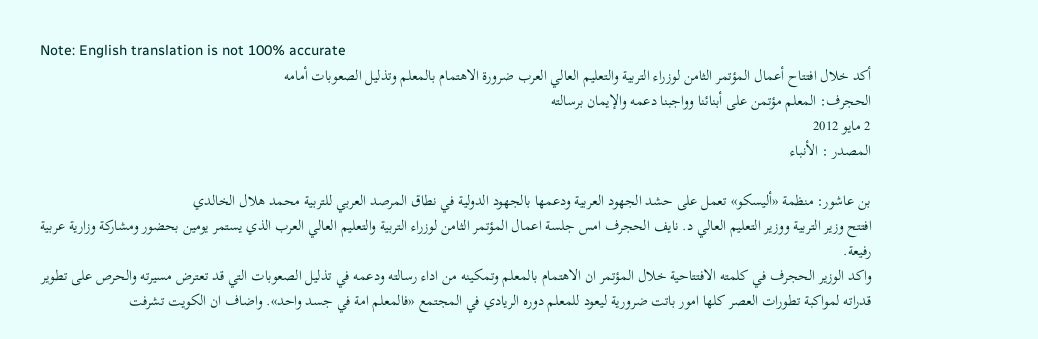Note: English translation is not 100% accurate
أكد خلال افتتاح أعمال المؤتمر الثامن لوزراء التربية والتعليم العالي العرب ضرورة الاهتمام بالمعلم وتذليل الصعوبات أمامه
الحجرف: المعلم مؤتمن على أبنائنا وواجبنا دعمه والإيمان برسالته
2 مايو 2012
المصدر : الأنباء

بن عاشور: منظمة «أليسكو» تعمل على حشد الجهود العربية ودعمها بالجهود الدولية في نطاق المرصد العربي للتربية محمد هلال الخالدي
افتتح وزير التربية ووزير التعليم العالي د. نايف الحجرف امس جلسة اعمال المؤتمر الثامن لوزراء التربية والتعليم العالي العرب الذي يستمر يومين بحضور ومشاركة وزارية عربية رفيعة.
واكد الوزير الحجرف في كلمته الافتتاحية خلال المؤتمر ان الاهتمام بالمعلم وتمكينه من اداء رسالته ودعمه في تذليل الصعوبات التي قد تعترض مسيرته والحرص على تطوير قدراته لمواكبة تطورات العصر كلها امور باتت ضرورية ليعود للمعلم دوره الريادي في المجتمع «فالمعلم امة في جسد واحد». واضاف ان الكويت تشرفت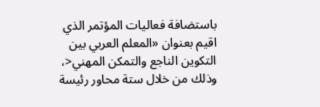باستضافة فعاليات المؤتمر الذي اقيم بعنوان «المعلم العربي بين التكوين الناجع والتمكن المهني<، وذلك من خلال ستة محاور رئيسة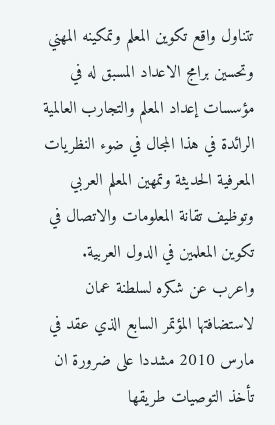تتناول واقع تكوين المعلم وتمكينه المهني وتحسين برامج الاعداد المسبق له في مؤسسات إعداد المعلم والتجارب العالمية الرائدة في هذا المجال في ضوء النظريات المعرفية الحديثة وتمهين المعلم العربي وتوظيف تقانة المعلومات والاتصال في تكوين المعلمين في الدول العربية.
واعرب عن شكره لسلطنة عمان لاستضافتها المؤتمر السابع الذي عقد في مارس 2010 مشددا على ضرورة ان تأخذ التوصيات طريقها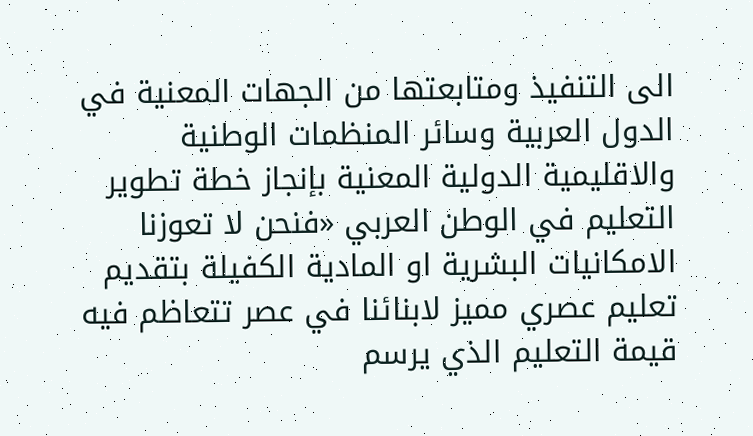الى التنفيذ ومتابعتها من الجهات المعنية في الدول العربية وسائر المنظمات الوطنية والاقليمية الدولية المعنية بإنجاز خطة تطوير التعليم في الوطن العربي «فنحن لا تعوزنا الامكانيات البشرية او المادية الكفيلة بتقديم تعليم عصري مميز لابنائنا في عصر تتعاظم فيه قيمة التعليم الذي يرسم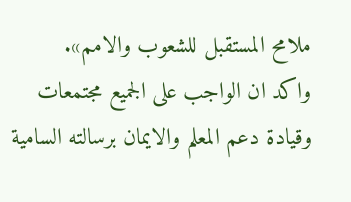ملامح المستقبل للشعوب والامم».
واكد ان الواجب على الجميع مجتمعات وقيادة دعم المعلم والايمان برسالته السامية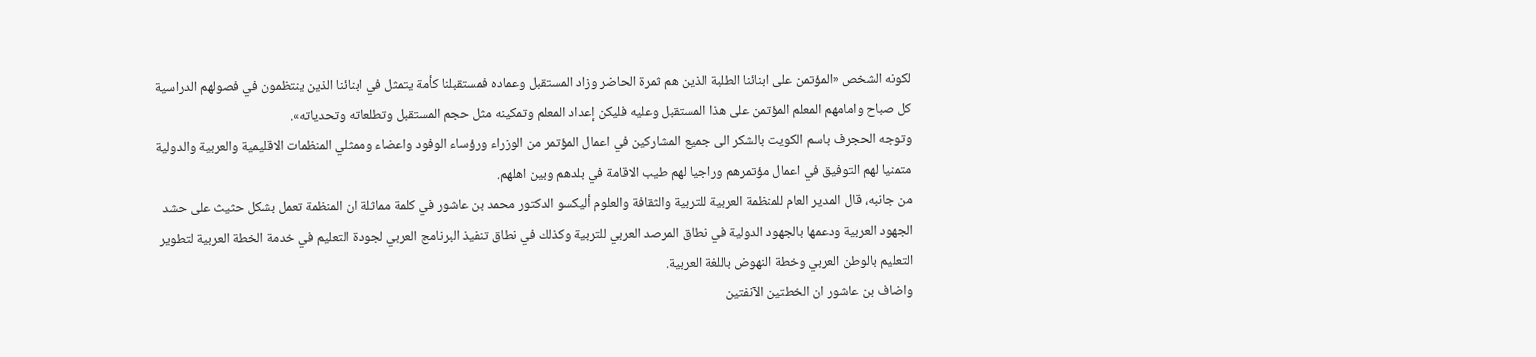لكونه الشخص «المؤتمن على ابنائنا الطلبة الذين هم ثمرة الحاضر وزاد المستقبل وعماده فمستقبلنا كأمة يتمثل في ابنائنا الذين ينتظمون في فصولهم الدراسية كل صباح وامامهم المعلم المؤتمن على هذا المستقبل وعليه فليكن إعداد المعلم وتمكينه مثل حجم المستقبل وتطلعاته وتحدياته».
وتوجه الحجرف باسم الكويت بالشكر الى جميع المشاركين في اعمال المؤتمر من الوزراء ورؤساء الوفود واعضاء وممثلي المنظمات الاقليمية والعربية والدولية متمنيا لهم التوفيق في اعمال مؤتمرهم وراجيا لهم طيب الاقامة في بلدهم وبين اهلهم.
من جانبه، قال المدير العام للمنظمة العربية للتربية والثقافة والعلوم أليكسو الدكتور محمد بن عاشور في كلمة مماثلة ان المنظمة تعمل بشكل حثيث على حشد الجهود العربية ودعمها بالجهود الدولية في نطاق المرصد العربي للتربية وكذلك في نطاق تنفيذ البرنامج العربي لجودة التعليم في خدمة الخطة العربية لتطوير التعليم بالوطن العربي وخطة النهوض باللغة العربية.
واضاف بن عاشور ان الخطتين الآنفتين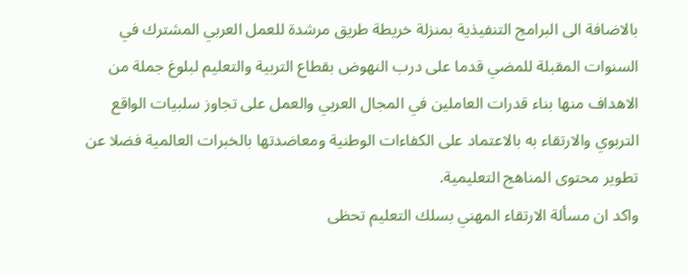بالاضافة الى البرامج التنفيذية بمنزلة خريطة طريق مرشدة للعمل العربي المشترك في السنوات المقبلة للمضي قدما على درب النهوض بقطاع التربية والتعليم لبلوغ جملة من الاهداف منها بناء قدرات العاملين في المجال العربي والعمل على تجاوز سلبيات الواقع التربوي والارتقاء به بالاعتماد على الكفاءات الوطنية ومعاضدتها بالخبرات العالمية فضلا عن تطوير محتوى المناهج التعليمية.
واكد ان مسألة الارتقاء المهني بسلك التعليم تحظى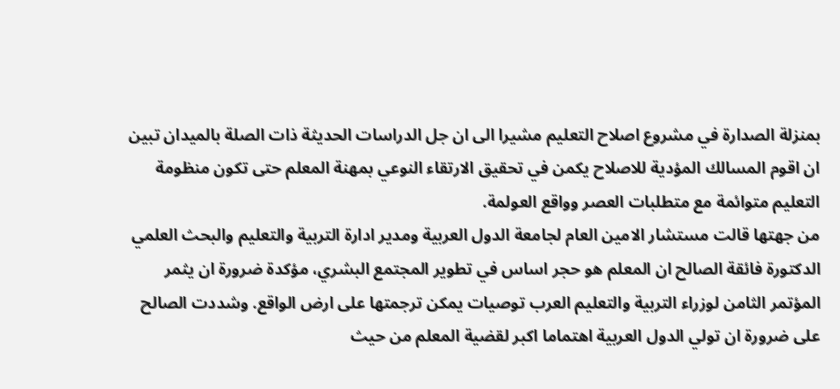بمنزلة الصدارة في مشروع اصلاح التعليم مشيرا الى ان جل الدراسات الحديثة ذات الصلة بالميدان تبين ان اقوم المسالك المؤدية للاصلاح يكمن في تحقيق الارتقاء النوعي بمهنة المعلم حتى تكون منظومة التعليم متوائمة مع متطلبات العصر وواقع العولمة.
من جهتها قالت مستشار الامين العام لجامعة الدول العربية ومدير ادارة التربية والتعليم والبحث العلمي الدكتورة فائقة الصالح ان المعلم هو حجر اساس في تطوير المجتمع البشري، مؤكدة ضرورة ان يثمر المؤتمر الثامن لوزراء التربية والتعليم العرب توصيات يمكن ترجمتها على ارض الواقع. وشددت الصالح على ضرورة ان تولي الدول العربية اهتماما اكبر لقضية المعلم من حيث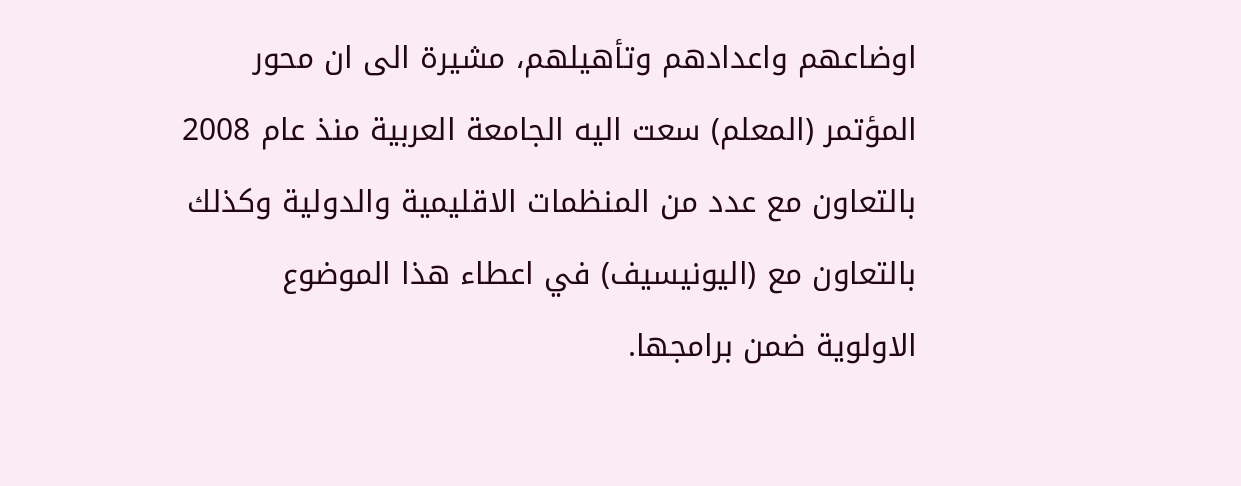اوضاعهم واعدادهم وتأهيلهم، مشيرة الى ان محور المؤتمر (المعلم) سعت اليه الجامعة العربية منذ عام 2008 بالتعاون مع عدد من المنظمات الاقليمية والدولية وكذلك بالتعاون مع (اليونيسيف) في اعطاء هذا الموضوع الاولوية ضمن برامجها.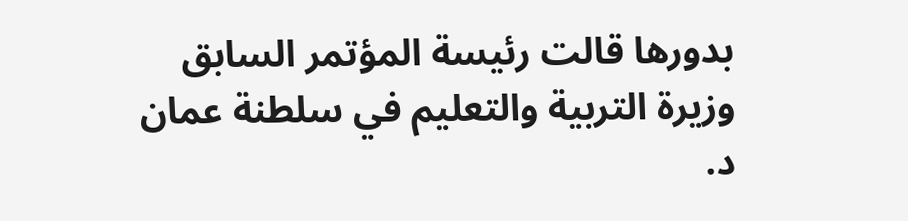بدورها قالت رئيسة المؤتمر السابق وزيرة التربية والتعليم في سلطنة عمان د.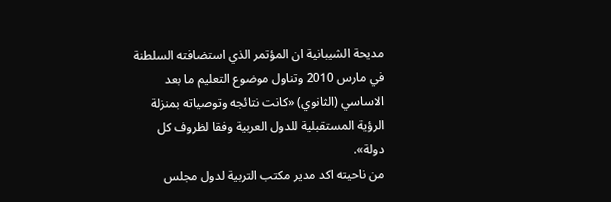مديحة الشيبانية ان المؤتمر الذي استضافته السلطنة في مارس 2010 وتناول موضوع التعليم ما بعد الاساسي (الثانوي) «كانت نتائجه وتوصياته بمنزلة الرؤية المستقبلية للدول العربية وفقا لظروف كل دولة».
من ناحيته اكد مدير مكتب التربية لدول مجلس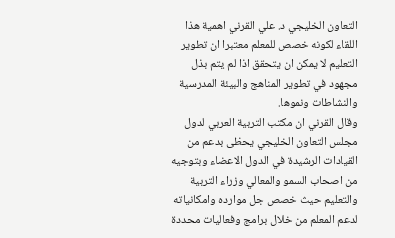التعاون الخليجي د. علي القرني اهمية هذا اللقاء لكونه خصص للمعلم معتبرا ان تطوير التعليم لا يمكن ان يتحقق اذا لم يتم بذل مجهود في تطوير المناهج والبيئة المدرسية والنشاطات ونموها.
وقال القرني ان مكتب التربية العربي لدول مجلس التعاون الخليجي يحظى بدعم من القيادات الرشيدة في الدول الاعضاء وبتوجيه من اصحاب السمو والمعالي وزراء التربية والتعليم حيث خصص جل موارده وامكانياته لدعم المعلم من خلال برامج وفعاليات محددة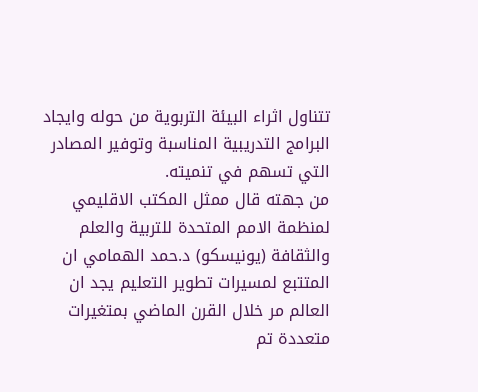تتناول اثراء البيئة التربوية من حوله وايجاد البرامج التدريبية المناسبة وتوفير المصادر التي تسهم في تنميته.
من جهته قال ممثل المكتب الاقليمي لمنظمة الامم المتحدة للتربية والعلم والثقافة (يونيسكو) د.حمد الهمامي ان المتتبع لمسيرات تطوير التعليم يجد ان العالم مر خلال القرن الماضي بمتغيرات متعددة تم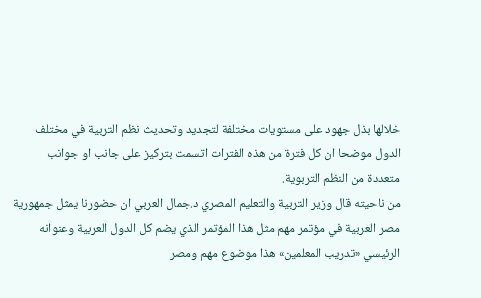خلالها بذل جهود على مستويات مختلفة لتجديد وتحديث نظم التربية في مختلف الدول موضحا ان كل فترة من هذه الفترات اتسمت بتركيز على جانب او جوانب متعددة من النظم التربوية.
من ناحيته قال وزير التربية والتعليم المصري د.جمال العربي ان حضورنا يمثل جمهورية مصر العربية في مؤتمر مهم مثل هذا المؤتمر الذي يضم كل الدول العربية وعنوانه الرئيسي «تدريب المعلمين» هذا موضوع مهم ومصر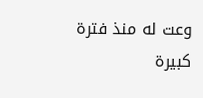وعت له منذ فترة كبيرة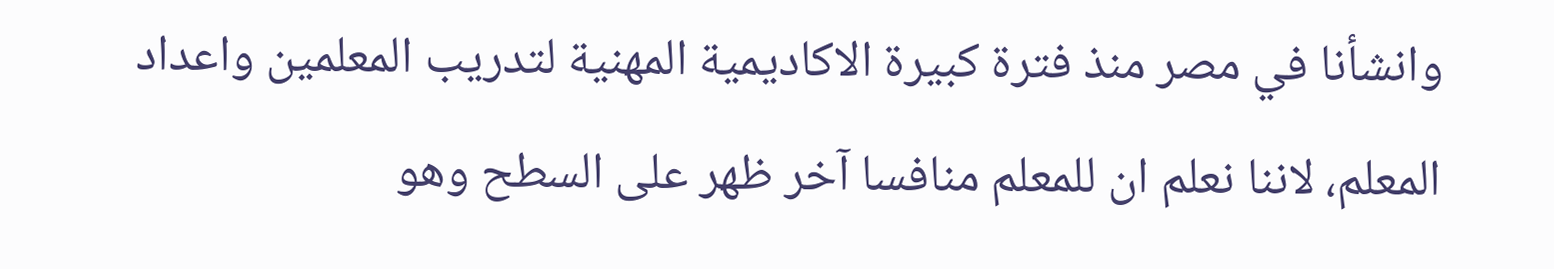وانشأنا في مصر منذ فترة كبيرة الاكاديمية المهنية لتدريب المعلمين واعداد المعلم، لاننا نعلم ان للمعلم منافسا آخر ظهر على السطح وهو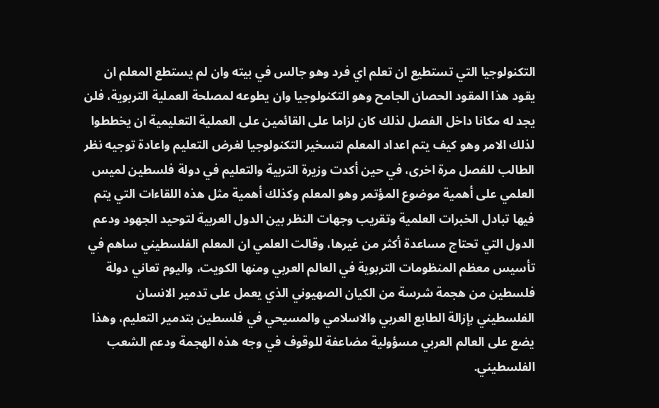التكنولوجيا التي تستطيع ان تعلم اي فرد وهو جالس في بيته وان لم يستطع المعلم ان يقود هذا المقود الحصان الجامح وهو التكنولوجيا وان يطوعه لمصلحة العملية التربوية، فلن يجد له مكانا داخل الفصل لذلك كان لزاما على القائمين على العملية التعليمية ان يخططوا لذلك الامر وهو كيف يتم اعداد المعلم لتسخير التكنولوجيا لغرض التعليم واعادة توجيه نظر الطالب للفصل مرة اخرى، في حين أكدت وزيرة التربية والتعليم في دولة فلسطين لميس العلمي على أهمية موضوع المؤتمر وهو المعلم وكذلك أهمية مثل هذه اللقاءات التي يتم فيها تبادل الخبرات العلمية وتقريب وجهات النظر بين الدول العربية لتوحيد الجهود ودعم الدول التي تحتاج مساعدة أكثر من غيرها، وقالت العلمي ان المعلم الفلسطيني ساهم في تأسيس معظم المنظومات التربوية في العالم العربي ومنها الكويت، واليوم تعاني دولة فلسطين من هجمة شرسة من الكيان الصهيوني الذي يعمل على تدمير الانسان الفلسطيني بإزالة الطابع العربي والاسلامي والمسيحي في فلسطين بتدمير التعليم، وهذا يضع على العالم العربي مسؤولية مضاعفة للوقوف في وجه هذه الهجمة ودعم الشعب الفلسطيني.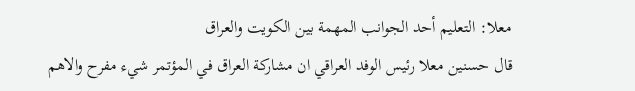معلا: التعليم أحد الجوانب المهمة بين الكويت والعراق
قال حسنين معلا رئيس الوفد العراقي ان مشاركة العراق في المؤتمر شيء مفرح والاهم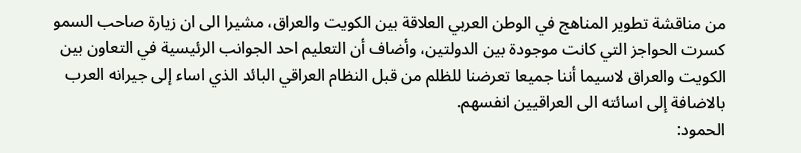من مناقشة تطوير المناهج في الوطن العربي العلاقة بين الكويت والعراق، مشيرا الى ان زيارة صاحب السمو كسرت الحواجز التي كانت موجودة بين الدولتين، وأضاف أن التعليم احد الجوانب الرئيسية في التعاون بين الكويت والعراق لاسيما أننا جميعا تعرضنا للظلم من قبل النظام العراقي البائد الذي اساء إلى جيرانه العرب بالاضافة إلى اسائته الى العراقيين انفسهم.
الحمود: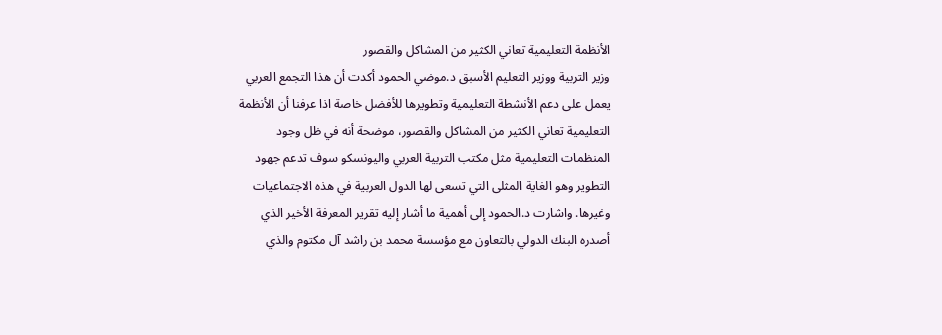الأنظمة التعليمية تعاني الكثير من المشاكل والقصور
وزير التربية ووزير التعليم الأسبق د.موضي الحمود أكدت أن هذا التجمع العربي يعمل على دعم الأنشطة التعليمية وتطويرها للأفضل خاصة اذا عرفنا أن الأنظمة التعليمية تعاني الكثير من المشاكل والقصور، موضحة أنه في ظل وجود المنظمات التعليمية مثل مكتب التربية العربي واليونسكو سوف تدعم جهود التطوير وهو الغاية المثلى التي تسعى لها الدول العربية في هذه الاجتماعيات وغيرها. واشارت د.الحمود إلى أهمية ما أشار إليه تقرير المعرفة الأخير الذي أصدره البنك الدولي بالتعاون مع مؤسسة محمد بن راشد آل مكتوم والذي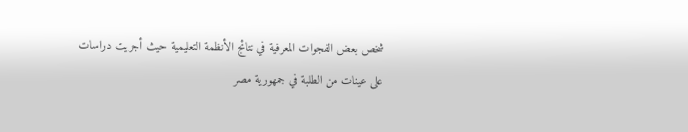شخص بعض الفجوات المعرفية في نتائج الأنظمة التعليمية حيث أجريت دراسات على عينات من الطلبة في جمهورية مصر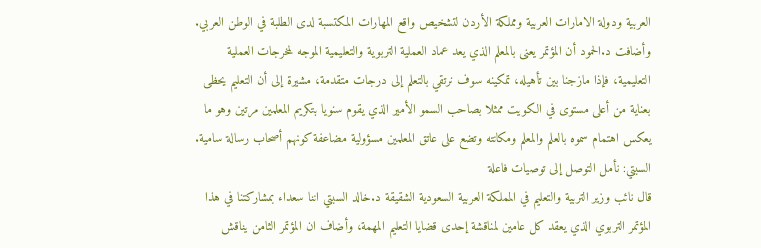العربية ودولة الامارات العربية ومملكة الأردن لتشخيص واقع المهارات المكتسبة لدى الطلبة في الوطن العربي. وأضافت د.الحمود أن المؤتمر يعنى بالمعلم الذي يعد عماد العملية التربوية والتعليمية الموجه لمخرجات العملية التعليمية، فإذا مازجنا بين تأهيله، تمكينه سوف نرتقي بالتعلم إلى درجات متقدمة، مشيرة إلى أن التعليم يحظى بعناية من أعلى مستوى في الكويت ممثلا بصاحب السمو الأمير الذي يقوم سنويا بتكريم المعلمين مرتين وهو ما يعكس اهتمام سموه بالعلم والمعلم ومكانته وتضع على عاتق المعلمين مسؤولية مضاعفة كونهم أصحاب رسالة سامية.
السبتي: نأمل التوصل إلى توصيات فاعلة
قال نائب وزير التربية والتعليم في المملكة العربية السعودية الشقيقة د.خالد السبتي اننا سعداء بمشاركتنا في هذا المؤتمر التربوي الذي يعقد كل عامين لمناقشة إحدى قضايا التعليم المهمة، وأضاف ان المؤتمر الثامن يناقش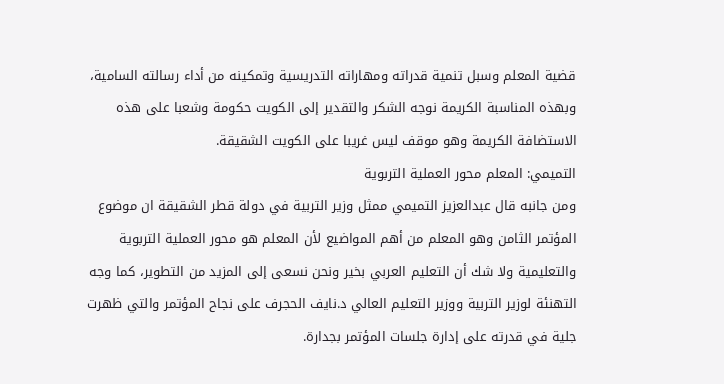قضية المعلم وسبل تنمية قدراته ومهاراته التدريسية وتمكينه من أداء رسالته السامية، وبهذه المناسبة الكريمة نوجه الشكر والتقدير إلى الكويت حكومة وشعبا على هذه الاستضافة الكريمة وهو موقف ليس غريبا على الكويت الشقيقة.
التميمي: المعلم محور العملية التربوية
ومن جانبه قال عبدالعزيز التميمي ممثل وزير التربية في دولة قطر الشقيقة ان موضوع المؤتمر الثامن وهو المعلم من أهم المواضيع لأن المعلم هو محور العملية التربوية والتعليمية ولا شك أن التعليم العربي بخير ونحن نسعى إلى المزيد من التطوير، كما وجه التهنئة لوزير التربية ووزير التعليم العالي د.نايف الحجرف على نجاح المؤتمر والتي ظهرت جلية في قدرته على إدارة جلسات المؤتمر بجدارة.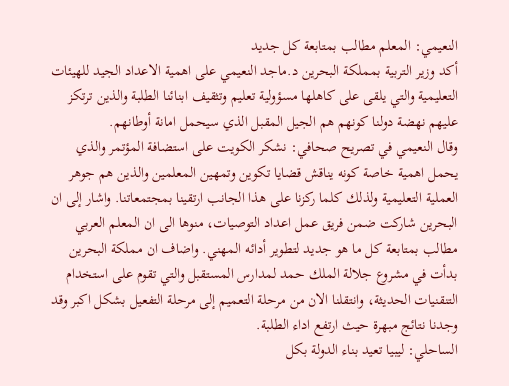النعيمي: المعلم مطالب بمتابعة كل جديد
أكد وزير التربية بمملكة البحرين د.ماجد النعيمي على اهمية الاعداد الجيد للهيئات التعليمية والتي يلقى على كاهلها مسؤولية تعليم وتثقيف ابنائنا الطلبة والذين ترتكز عليهم نهضة دولنا كونهم هم الجيل المقبل الذي سيحمل امانة أوطانهم.
وقال النعيمي في تصريح صحافي: نشكر الكويت على استضافة المؤتمر والذي يحمل اهمية خاصة كونه يناقش قضايا تكوين وتمهين المعلمين والذين هم جوهر العملية التعليمية ولذلك كلما ركزنا على هذا الجانب ارتقينا بمجتمعاتنا. واشار إلى ان البحرين شاركت ضمن فريق عمل اعداد التوصيات، منوها الى ان المعلم العربي مطالب بمتابعة كل ما هو جديد لتطوير أدائه المهني. واضاف ان مملكة البحرين بدأت في مشروع جلالة الملك حمد لمدارس المستقبل والتي تقوم على استخدام التنقنيات الحديثة، وانتقلنا الان من مرحلة التعميم إلى مرحلة التفعيل بشكل اكبر وقد وجدنا نتائج مبهرة حيث ارتفع اداء الطلبة.
الساحلي: ليبيا تعيد بناء الدولة بكل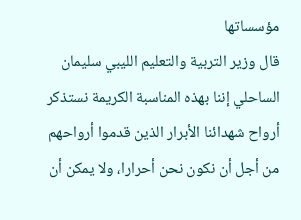مؤسساتها
قال وزير التربية والتعليم الليبي سليمان الساحلي إننا بهذه المناسبة الكريمة نستذكر أرواح شهدائنا الأبرار الذين قدموا أرواحهم من أجل أن نكون نحن أحرارا، ولا يمكن أن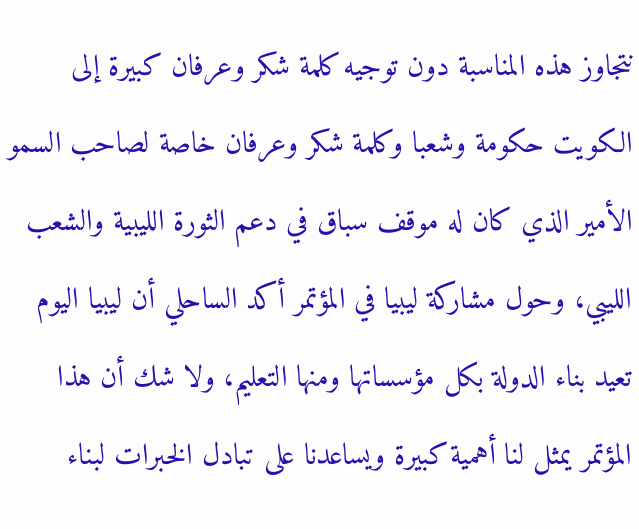نتجاوز هذه المناسبة دون توجيه كلمة شكر وعرفان كبيرة إلى الكويت حكومة وشعبا وكلمة شكر وعرفان خاصة لصاحب السمو الأمير الذي كان له موقف سباق في دعم الثورة الليبية والشعب الليبي، وحول مشاركة ليبيا في المؤتمر أكد الساحلي أن ليبيا اليوم تعيد بناء الدولة بكل مؤسساتها ومنها التعليم، ولا شك أن هذا المؤتمر يمثل لنا أهمية كبيرة ويساعدنا على تبادل الخبرات لبناء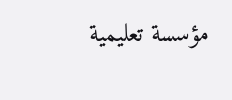مؤسسة تعليمية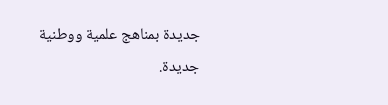جديدة بمناهج علمية ووطنية جديدة.